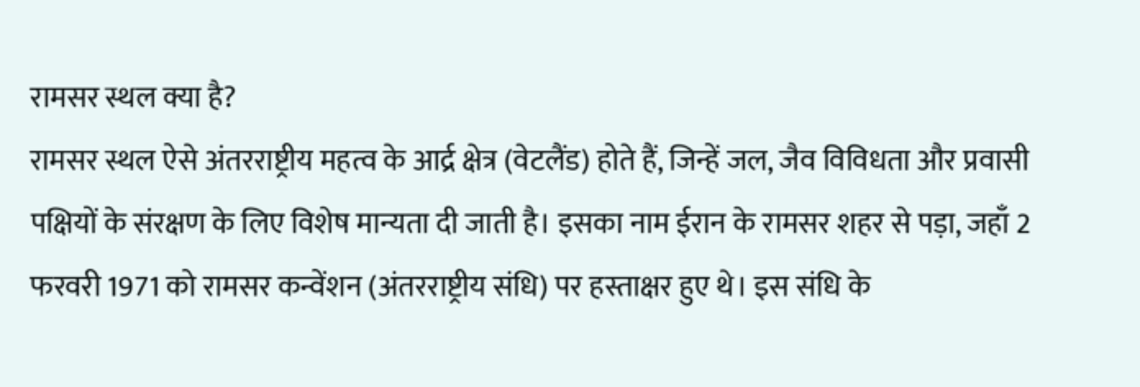रामसर स्थल क्या है?
रामसर स्थल ऐसे अंतरराष्ट्रीय महत्व के आर्द्र क्षेत्र (वेटलैंड) होते हैं, जिन्हें जल, जैव विविधता और प्रवासी पक्षियों के संरक्षण के लिए विशेष मान्यता दी जाती है। इसका नाम ईरान के रामसर शहर से पड़ा, जहाँ 2 फरवरी 1971 को रामसर कन्वेंशन (अंतरराष्ट्रीय संधि) पर हस्ताक्षर हुए थे। इस संधि के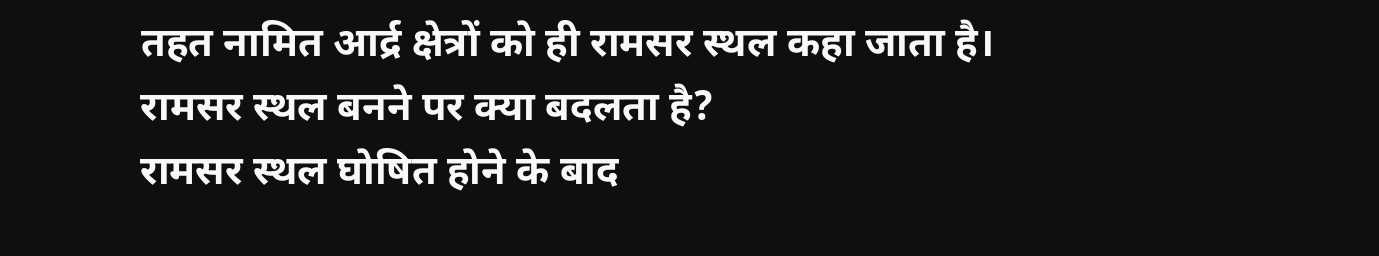तहत नामित आर्द्र क्षेत्रों को ही रामसर स्थल कहा जाता है।
रामसर स्थल बनने पर क्या बदलता है?
रामसर स्थल घोषित होने के बाद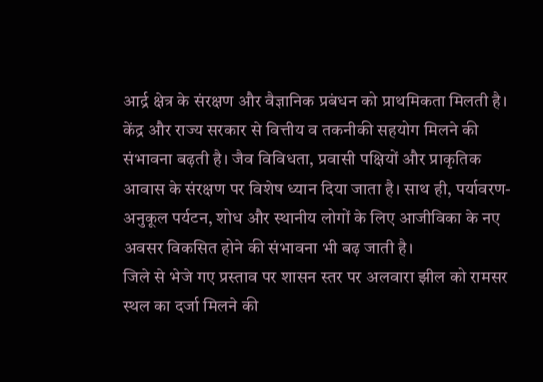आर्द्र क्षेत्र के संरक्षण और वैज्ञानिक प्रबंधन को प्राथमिकता मिलती है। केंद्र और राज्य सरकार से वित्तीय व तकनीकी सहयोग मिलने की संभावना बढ़ती है। जैव विविधता, प्रवासी पक्षियों और प्राकृतिक आवास के संरक्षण पर विशेष ध्यान दिया जाता है। साथ ही, पर्यावरण-अनुकूल पर्यटन, शोध और स्थानीय लोगों के लिए आजीविका के नए अवसर विकसित होने की संभावना भी बढ़ जाती है।
जिले से भेजे गए प्रस्ताव पर शासन स्तर पर अलवारा झील को रामसर स्थल का दर्जा मिलने की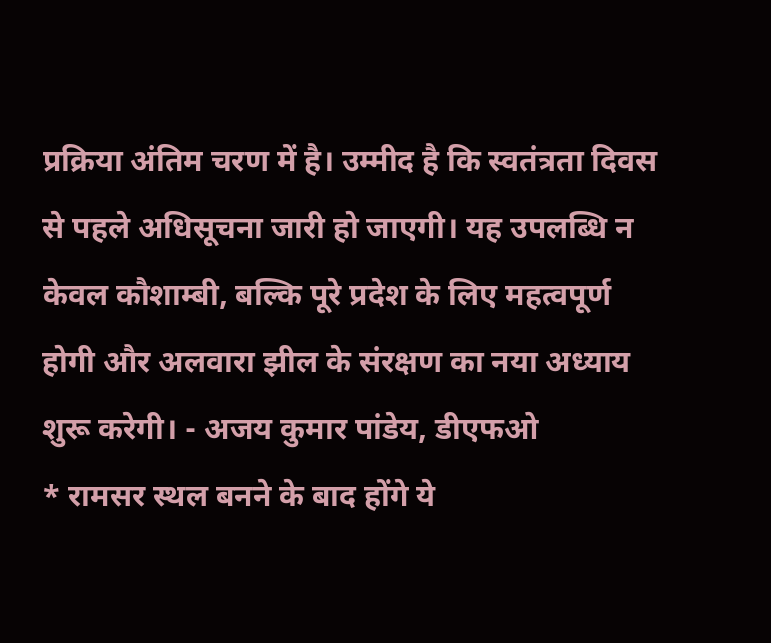प्रक्रिया अंतिम चरण में है। उम्मीद है कि स्वतंत्रता दिवस से पहले अधिसूचना जारी हो जाएगी। यह उपलब्धि न केवल कौशाम्बी, बल्कि पूरे प्रदेश के लिए महत्वपूर्ण होगी और अलवारा झील के संरक्षण का नया अध्याय शुरू करेगी। - अजय कुमार पांडेय, डीएफओ
* रामसर स्थल बनने के बाद होंगे ये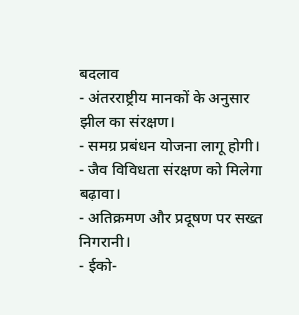बदलाव
- अंतरराष्ट्रीय मानकों के अनुसार झील का संरक्षण।
- समग्र प्रबंधन योजना लागू होगी।
- जैव विविधता संरक्षण को मिलेगा बढ़ावा।
- अतिक्रमण और प्रदूषण पर सख्त निगरानी।
- ईको-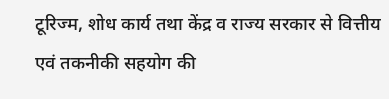टूरिज्म, शोध कार्य तथा केंद्र व राज्य सरकार से वित्तीय एवं तकनीकी सहयोग की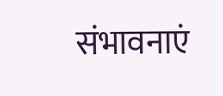संभावनाएं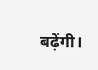बढ़ेंगी।